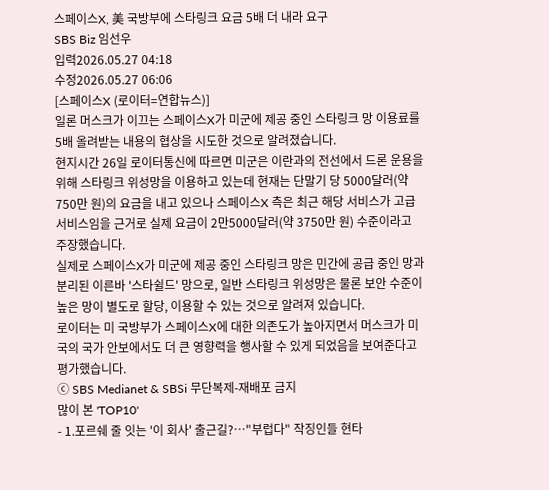스페이스X, 美 국방부에 스타링크 요금 5배 더 내라 요구
SBS Biz 임선우
입력2026.05.27 04:18
수정2026.05.27 06:06
[스페이스X (로이터=연합뉴스)]
일론 머스크가 이끄는 스페이스X가 미군에 제공 중인 스타링크 망 이용료를 5배 올려받는 내용의 협상을 시도한 것으로 알려졌습니다.
현지시간 26일 로이터통신에 따르면 미군은 이란과의 전선에서 드론 운용을 위해 스타링크 위성망을 이용하고 있는데 현재는 단말기 당 5000달러(약 750만 원)의 요금을 내고 있으나 스페이스X 측은 최근 해당 서비스가 고급 서비스임을 근거로 실제 요금이 2만5000달러(약 3750만 원) 수준이라고 주장했습니다.
실제로 스페이스X가 미군에 제공 중인 스타링크 망은 민간에 공급 중인 망과 분리된 이른바 '스타쉴드' 망으로, 일반 스타링크 위성망은 물론 보안 수준이 높은 망이 별도로 할당, 이용할 수 있는 것으로 알려져 있습니다.
로이터는 미 국방부가 스페이스X에 대한 의존도가 높아지면서 머스크가 미국의 국가 안보에서도 더 큰 영향력을 행사할 수 있게 되었음을 보여준다고 평가했습니다.
ⓒ SBS Medianet & SBSi 무단복제-재배포 금지
많이 본 'TOP10'
- 1.포르쉐 줄 잇는 '이 회사' 출근길?…"부럽다" 작징인들 현타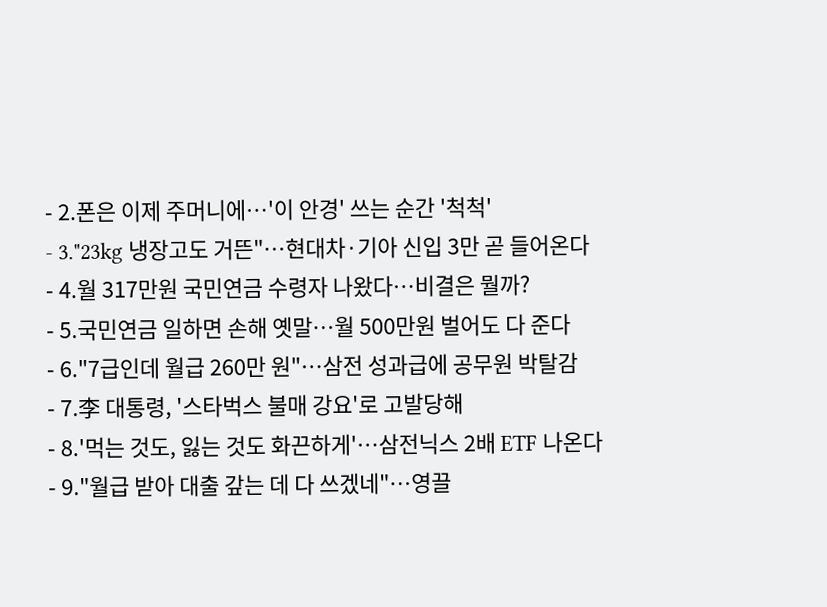- 2.폰은 이제 주머니에…'이 안경' 쓰는 순간 '척척'
- 3."23kg 냉장고도 거뜬"…현대차·기아 신입 3만 곧 들어온다
- 4.월 317만원 국민연금 수령자 나왔다…비결은 뭘까?
- 5.국민연금 일하면 손해 옛말…월 500만원 벌어도 다 준다
- 6."7급인데 월급 260만 원"…삼전 성과급에 공무원 박탈감
- 7.李 대통령, '스타벅스 불매 강요'로 고발당해
- 8.'먹는 것도, 잃는 것도 화끈하게'…삼전닉스 2배 ETF 나온다
- 9."월급 받아 대출 갚는 데 다 쓰겠네"…영끌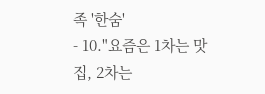족 '한숨'
- 10."요즘은 1차는 맛집, 2차는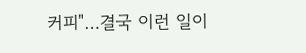커피"…결국 이런 일이